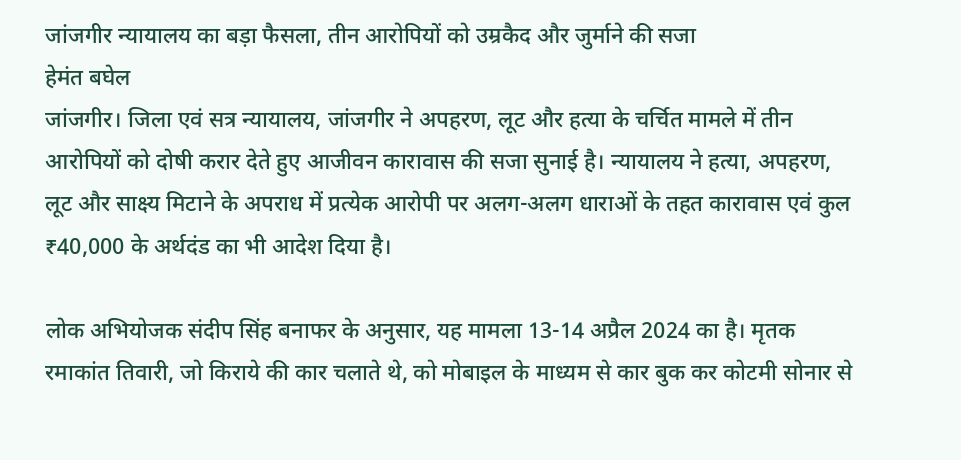जांजगीर न्यायालय का बड़ा फैसला, तीन आरोपियों को उम्रकैद और जुर्माने की सजा
हेमंत बघेल
जांजगीर। जिला एवं सत्र न्यायालय, जांजगीर ने अपहरण, लूट और हत्या के चर्चित मामले में तीन आरोपियों को दोषी करार देते हुए आजीवन कारावास की सजा सुनाई है। न्यायालय ने हत्या, अपहरण, लूट और साक्ष्य मिटाने के अपराध में प्रत्येक आरोपी पर अलग-अलग धाराओं के तहत कारावास एवं कुल ₹40,000 के अर्थदंड का भी आदेश दिया है।

लोक अभियोजक संदीप सिंह बनाफर के अनुसार, यह मामला 13-14 अप्रैल 2024 का है। मृतक रमाकांत तिवारी, जो किराये की कार चलाते थे, को मोबाइल के माध्यम से कार बुक कर कोटमी सोनार से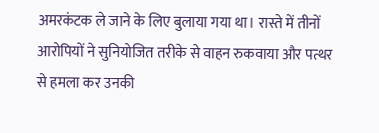अमरकंटक ले जाने के लिए बुलाया गया था। रास्ते में तीनों आरोपियों ने सुनियोजित तरीके से वाहन रुकवाया और पत्थर से हमला कर उनकी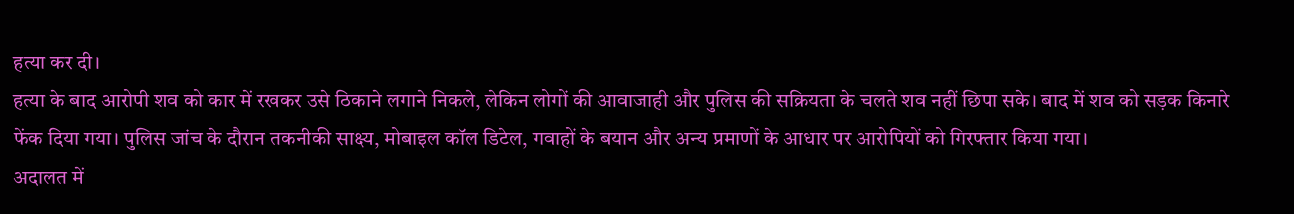हत्या कर दी।
हत्या के बाद आरोपी शव को कार में रखकर उसे ठिकाने लगाने निकले, लेकिन लोगों की आवाजाही और पुलिस की सक्रियता के चलते शव नहीं छिपा सके। बाद में शव को सड़क किनारे फेंक दिया गया। पुलिस जांच के दौरान तकनीकी साक्ष्य, मोबाइल कॉल डिटेल, गवाहों के बयान और अन्य प्रमाणों के आधार पर आरोपियों को गिरफ्तार किया गया।
अदालत में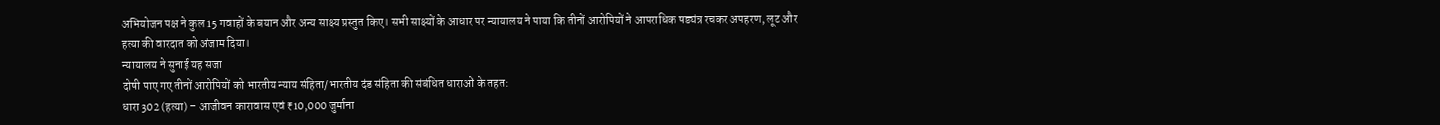अभियोजन पक्ष ने कुल 15 गवाहों के बयान और अन्य साक्ष्य प्रस्तुत किए। सभी साक्ष्यों के आधार पर न्यायालय ने पाया कि तीनों आरोपियों ने आपराधिक षड्यंत्र रचकर अपहरण, लूट और हत्या की वारदात को अंजाम दिया।
न्यायालय ने सुनाई यह सजा
दोषी पाए गए तीनों आरोपियों को भारतीय न्याय संहिता/भारतीय दंड संहिता की संबंधित धाराओं के तहत:
धारा 302 (हत्या) – आजीवन कारावास एवं ₹10,000 जुर्माना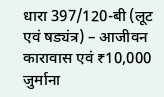धारा 397/120-बी (लूट एवं षड्यंत्र) – आजीवन कारावास एवं ₹10,000 जुर्माना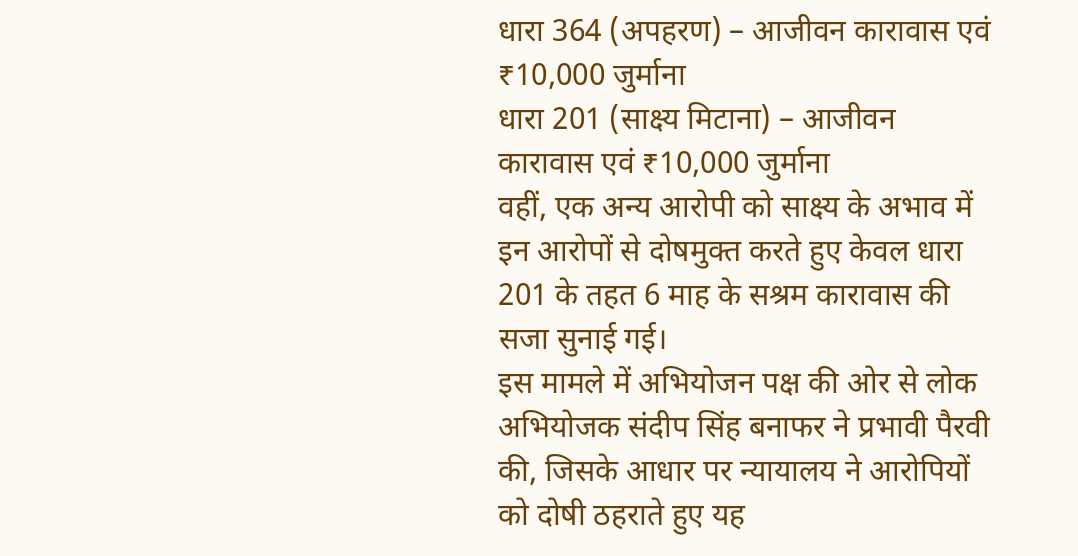धारा 364 (अपहरण) – आजीवन कारावास एवं ₹10,000 जुर्माना
धारा 201 (साक्ष्य मिटाना) – आजीवन कारावास एवं ₹10,000 जुर्माना
वहीं, एक अन्य आरोपी को साक्ष्य के अभाव में इन आरोपों से दोषमुक्त करते हुए केवल धारा 201 के तहत 6 माह के सश्रम कारावास की सजा सुनाई गई।
इस मामले में अभियोजन पक्ष की ओर से लोक अभियोजक संदीप सिंह बनाफर ने प्रभावी पैरवी की, जिसके आधार पर न्यायालय ने आरोपियों को दोषी ठहराते हुए यह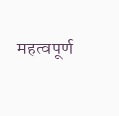महत्वपूर्ण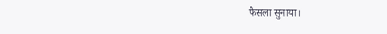फैसला सुनाया।